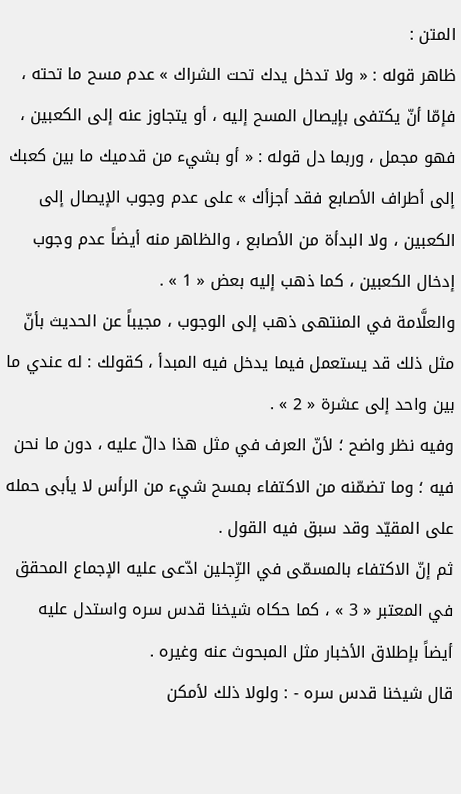المتن :
ظاهر قوله : « ولا تدخل يدك تحت الشراك » عدم مسح ما تحته ، فإمّا أنّ يكتفى بإيصال المسح إليه ، أو يتجاوز عنه إلى الكعبين ، فهو مجمل ، وربما دل قوله : « أو بشيء من قدميك ما بين كعبك إلى أطراف الأصابع فقد أجزأك » على عدم وجوب الإيصال إلى الكعبين ، ولا البدأة من الأصابع ، والظاهر منه أيضاً عدم وجوب إدخال الكعبين ، كما ذهب إليه بعض « 1 » .
والعلَّامة في المنتهى ذهب إلى الوجوب ، مجيباً عن الحديث بأنّ مثل ذلك قد يستعمل فيما يدخل فيه المبدأ ، كقولك : له عندي ما بين واحد إلى عشرة « 2 » .
وفيه نظر واضح ؛ لأنّ العرف في مثل هذا دالّ عليه ، دون ما نحن فيه ؛ وما تضمّنه من الاكتفاء بمسح شيء من الرأس لا يأبى حمله على المقيّد وقد سبق فيه القول .
ثم إنّ الاكتفاء بالمسمّى في الرِّجلين ادّعى عليه الإجماع المحقق في المعتبر « 3 » ، كما حكاه شيخنا قدس سره واستدل عليه أيضاً بإطلاق الأخبار مثل المبحوث عنه وغيره .
قال شيخنا قدس سره - : ولولا ذلك لأمكن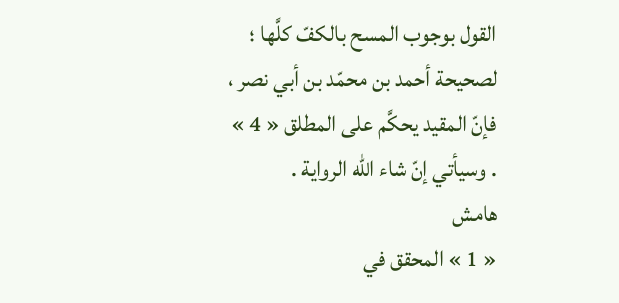القول بوجوب المسح بالكفّ كلَّها ؛ لصحيحة أحمد بن محمّد بن أبي نصر ، فإنّ المقيد يحكَّم على المطلق « 4 » . وسيأتي إنّ شاء الله الرواية .
هامش
« 1 » المحقق في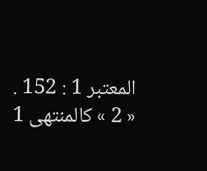المعتبر 1 : 152 .
« 2 » كالمنتهى 1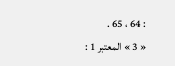: 64 ، 65 .
« 3 » المعتبر 1 :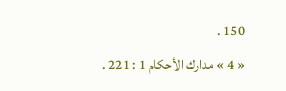150 .
« 4 » مدارك الأحكام 1 : 221 .